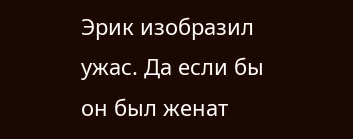Эрик изобразил ужас. Да если бы он был женат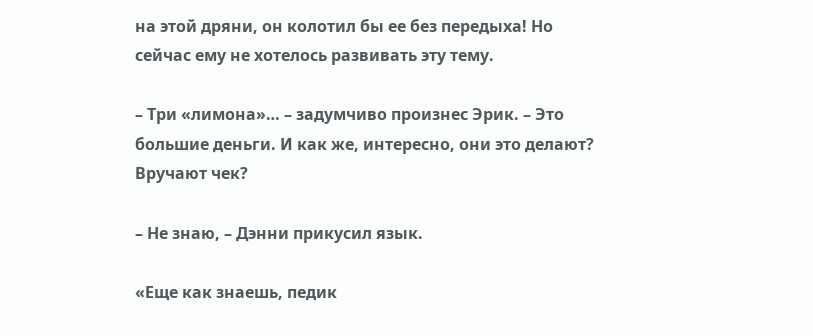на этой дряни, он колотил бы ее без передыха! Но сейчас ему не хотелось развивать эту тему.

– Три «лимона»… – задумчиво произнес Эрик. – Это большие деньги. И как же, интересно, они это делают? Вручают чек?

– Не знаю, – Дэнни прикусил язык.

«Еще как знаешь, педик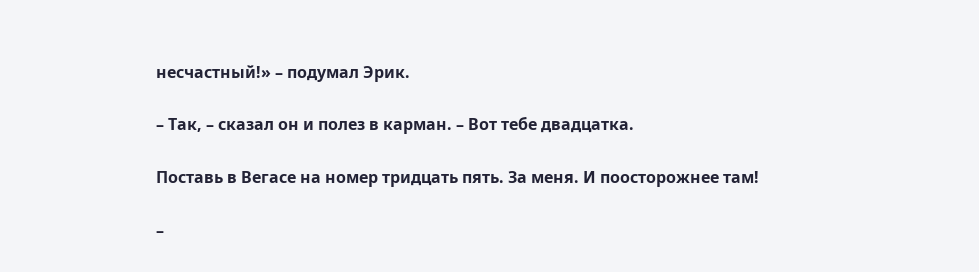несчастный!» – подумал Эрик.

– Так, – сказал он и полез в карман. – Вот тебе двадцатка.

Поставь в Вегасе на номер тридцать пять. За меня. И поосторожнее там!

–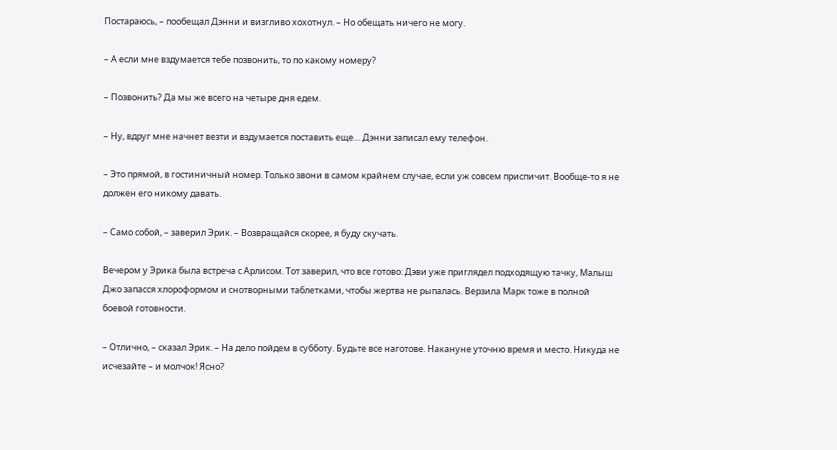Постараюсь, – пообещал Дэнни и визгливо хохотнул. – Но обещать ничего не могу.

– А если мне вздумается тебе позвонить, то по какому номеру?

– Позвонить? Да мы же всего на четыре дня едем.

– Ну, вдруг мне начнет везти и вздумается поставить еще… Дэнни записал ему телефон.

– Это прямой, в гостиничный номер. Только звони в самом крайнем случае, если уж совсем приспичит. Вообще-то я не должен его никому давать.

– Само собой, – заверил Эрик. – Возвращайся скорее, я буду скучать.

Вечером у Эрика была встреча с Арлисом. Тот заверил, что все готово: Дэви уже приглядел подходящую тачку, Малыш Джо запасся хлороформом и снотворными таблетками, чтобы жертва не рыпалась. Верзила Марк тоже в полной боевой готовности.

– Отлично, – сказал Эрик. – На дело пойдем в субботу. Будьте все наготове. Накануне уточню время и место. Никуда не исчезайте – и молчок! Ясно?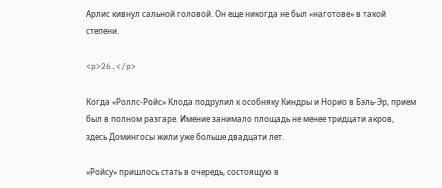Арлис кивнул сальной головой. Он еще никогда не был «наготове» в такой степени.

<p>26.</p>

Когда «Роллс-Ройс» Клода подрулил к особняку Киндры и Норио в Бэль-Эр, прием был в полном разгаре. Имение занимало площадь не менее тридцати акров, здесь Домингосы жили уже больше двадцати лет.

«Ройсу» пришлось стать в очередь, состоящую в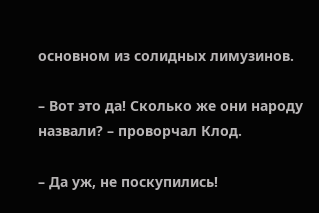основном из солидных лимузинов.

– Вот это да! Сколько же они народу назвали? – проворчал Клод.

– Да уж, не поскупились!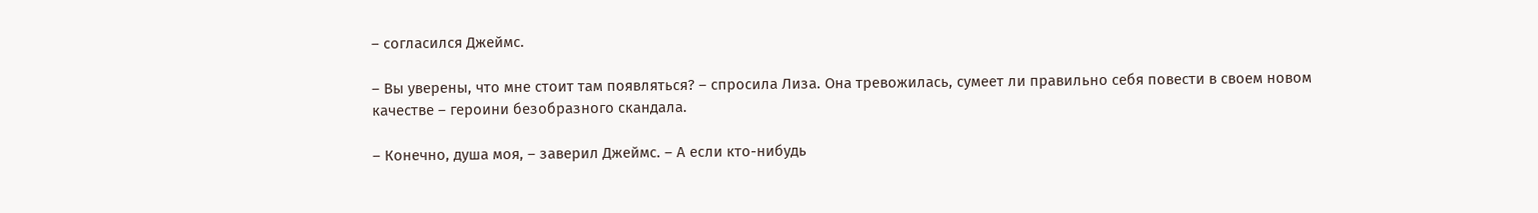– согласился Джеймс.

– Вы уверены, что мне стоит там появляться? – спросила Лиза. Она тревожилась, сумеет ли правильно себя повести в своем новом качестве – героини безобразного скандала.

– Конечно, душа моя, – заверил Джеймс. – А если кто-нибудь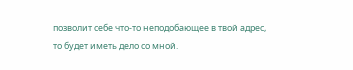позволит себе что-то неподобающее в твой адрес, то будет иметь дело со мной.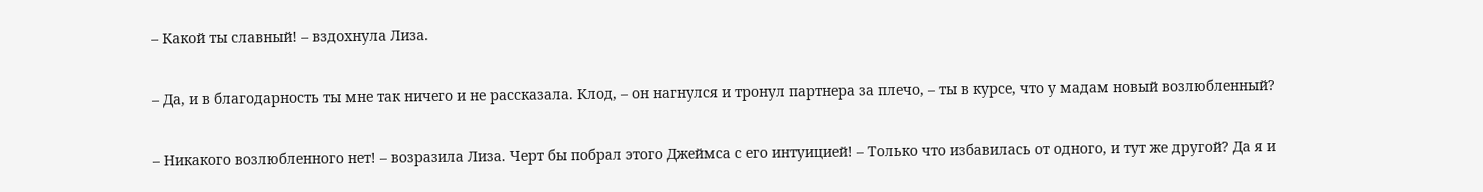– Какой ты славный! – вздохнула Лиза.

– Да, и в благодарность ты мне так ничего и не рассказала. Клод, – он нагнулся и тронул партнера за плечо, – ты в курсе, что у мадам новый возлюбленный?

– Никакого возлюбленного нет! – возразила Лиза. Черт бы побрал этого Джеймса с его интуицией! – Только что избавилась от одного, и тут же другой? Да я и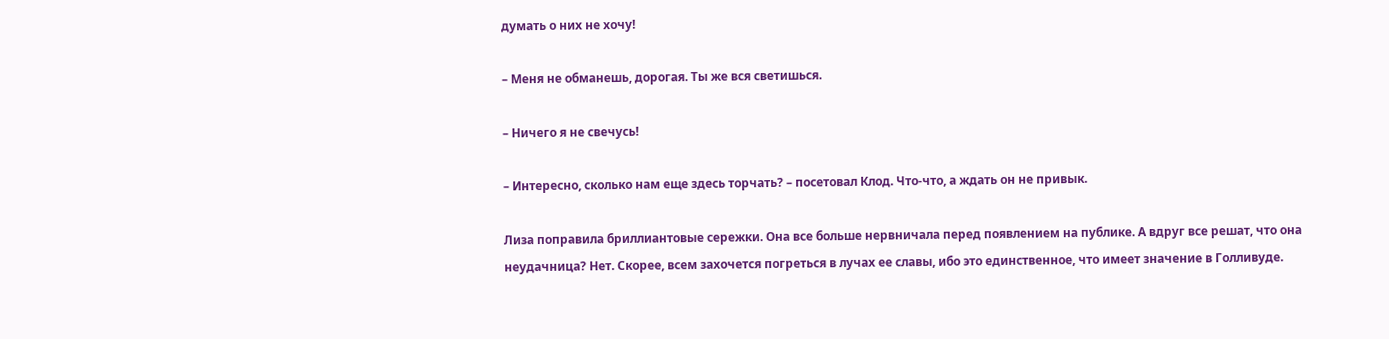думать о них не хочу!

– Меня не обманешь, дорогая. Ты же вся светишься.

– Ничего я не свечусь!

– Интересно, сколько нам еще здесь торчать? – посетовал Клод. Что-что, а ждать он не привык.

Лиза поправила бриллиантовые сережки. Она все больше нервничала перед появлением на публике. А вдруг все решат, что она неудачница? Нет. Скорее, всем захочется погреться в лучах ее славы, ибо это единственное, что имеет значение в Голливуде.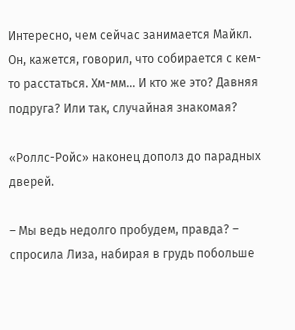Интересно, чем сейчас занимается Майкл. Он, кажется, говорил, что собирается с кем-то расстаться. Хм-мм… И кто же это? Давняя подруга? Или так, случайная знакомая?

«Роллс-Ройс» наконец дополз до парадных дверей.

– Мы ведь недолго пробудем, правда? – спросила Лиза, набирая в грудь побольше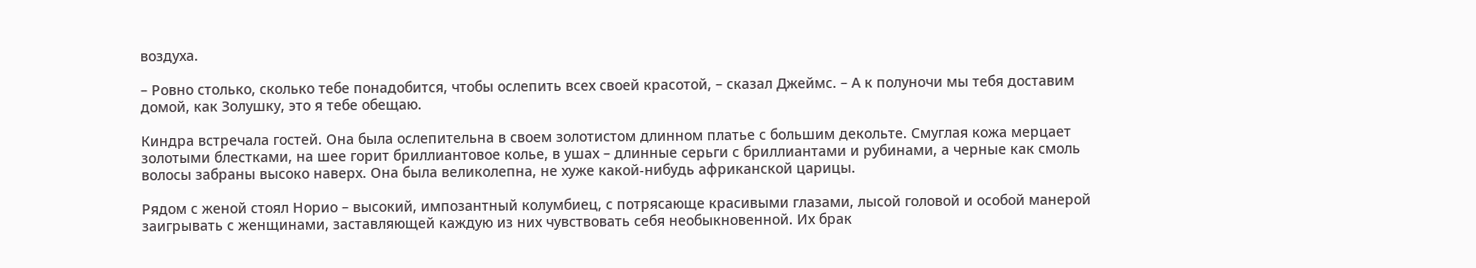воздуха.

– Ровно столько, сколько тебе понадобится, чтобы ослепить всех своей красотой, – сказал Джеймс. – А к полуночи мы тебя доставим домой, как Золушку, это я тебе обещаю.

Киндра встречала гостей. Она была ослепительна в своем золотистом длинном платье с большим декольте. Смуглая кожа мерцает золотыми блестками, на шее горит бриллиантовое колье, в ушах – длинные серьги с бриллиантами и рубинами, а черные как смоль волосы забраны высоко наверх. Она была великолепна, не хуже какой-нибудь африканской царицы.

Рядом с женой стоял Норио – высокий, импозантный колумбиец, с потрясающе красивыми глазами, лысой головой и особой манерой заигрывать с женщинами, заставляющей каждую из них чувствовать себя необыкновенной. Их брак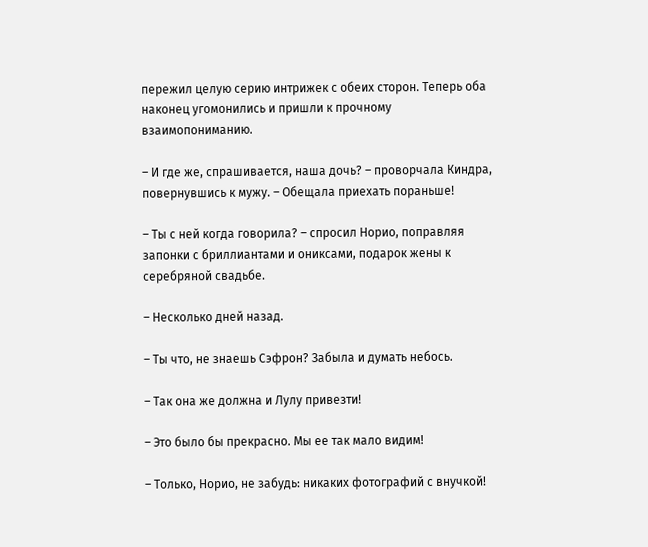пережил целую серию интрижек с обеих сторон. Теперь оба наконец угомонились и пришли к прочному взаимопониманию.

– И где же, спрашивается, наша дочь? – проворчала Киндра, повернувшись к мужу. – Обещала приехать пораньше!

– Ты с ней когда говорила? – спросил Норио, поправляя запонки с бриллиантами и ониксами, подарок жены к серебряной свадьбе.

– Несколько дней назад.

– Ты что, не знаешь Сэфрон? Забыла и думать небось.

– Так она же должна и Лулу привезти!

– Это было бы прекрасно. Мы ее так мало видим!

– Только, Норио, не забудь: никаких фотографий с внучкой!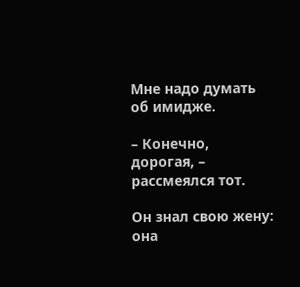Мне надо думать об имидже.

– Конечно, дорогая, – рассмеялся тот.

Он знал свою жену: она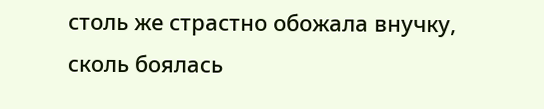столь же страстно обожала внучку, сколь боялась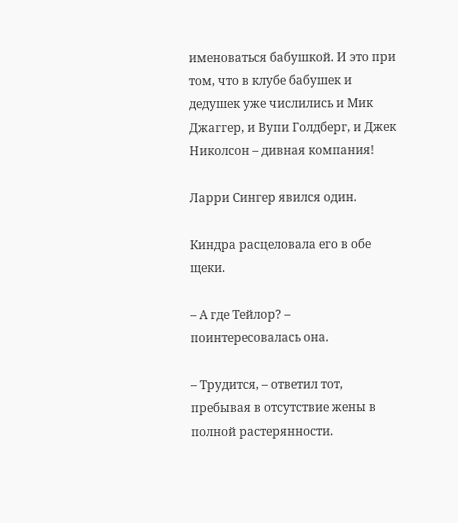именоваться бабушкой. И это при том, что в клубе бабушек и дедушек уже числились и Мик Джаггер, и Вупи Голдберг, и Джек Николсон – дивная компания!

Ларри Сингер явился один.

Киндра расцеловала его в обе щеки.

– А где Тейлор? – поинтересовалась она.

– Трудится, – ответил тот, пребывая в отсутствие жены в полной растерянности.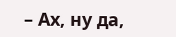– Ах, ну да,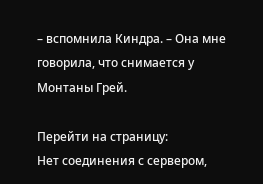– вспомнила Киндра. – Она мне говорила, что снимается у Монтаны Грей.

Перейти на страницу:
Нет соединения с сервером,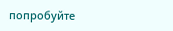попробуйте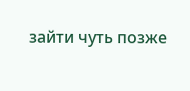зайти чуть позже